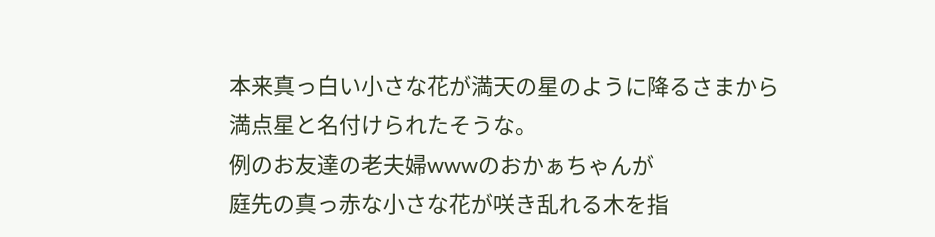本来真っ白い小さな花が満天の星のように降るさまから
満点星と名付けられたそうな。
例のお友達の老夫婦wwwのおかぁちゃんが
庭先の真っ赤な小さな花が咲き乱れる木を指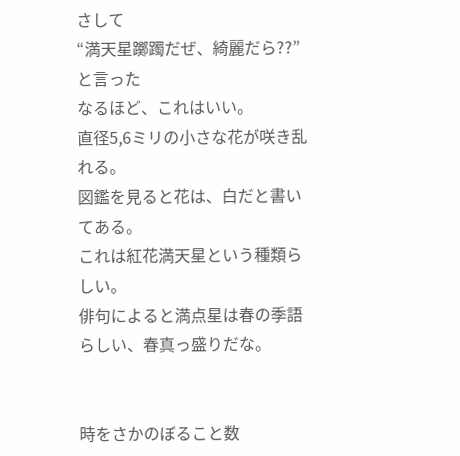さして
“満天星躑躅だぜ、綺麗だら??”と言った
なるほど、これはいい。
直径5,6ミリの小さな花が咲き乱れる。
図鑑を見ると花は、白だと書いてある。
これは紅花満天星という種類らしい。
俳句によると満点星は春の季語らしい、春真っ盛りだな。


時をさかのぼること数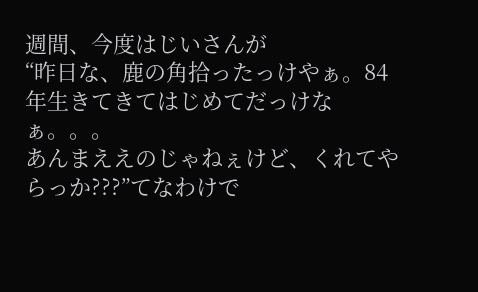週間、今度はじいさんが
“昨日な、鹿の角拾ったっけやぁ。84年生きてきてはじめてだっけなぁ。。。
あんまええのじゃねぇけど、くれてやらっか???”てなわけで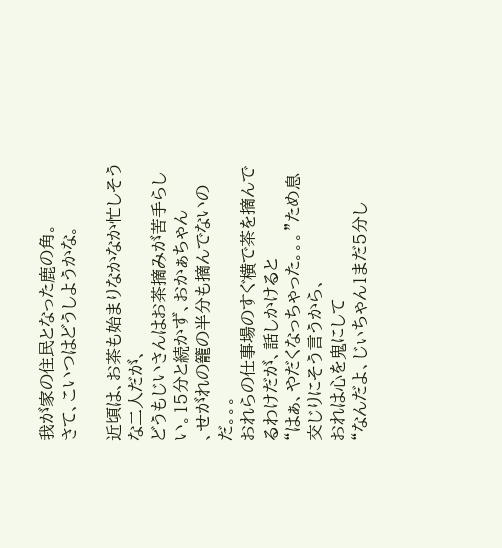我が家の住民となった鹿の角。
さて、こいつはどうしようかな。

近頃は、お茶も始まりなかなか忙しそうな二人だが、
どうもじいさんはお茶摘みが苦手らしい。15分と続かず、おかぁちゃん
、せがれの籠の半分も摘んでないのだ。。。
おれらの仕事場のすぐ横で茶を摘んでるわけだが、話しかけると
“はぁ、やだくなっちゃった。。。”ため息交じりにそう言うから、
おれは心を鬼にして
“なんだよ、じぃちゃん1まだ5分し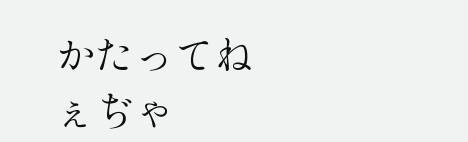かたってねぇぢゃ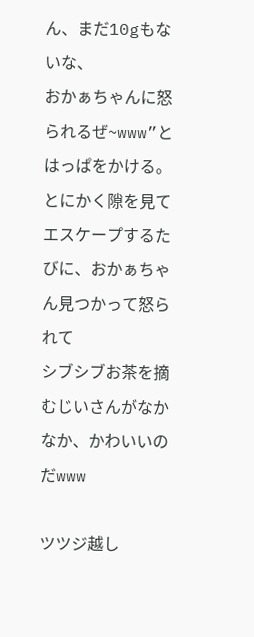ん、まだ10gもないな、
おかぁちゃんに怒られるぜ~www”とはっぱをかける。
とにかく隙を見てエスケープするたびに、おかぁちゃん見つかって怒られて
シブシブお茶を摘むじいさんがなかなか、かわいいのだwww

ツツジ越し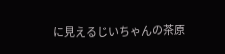に見えるじいちゃんの茶原